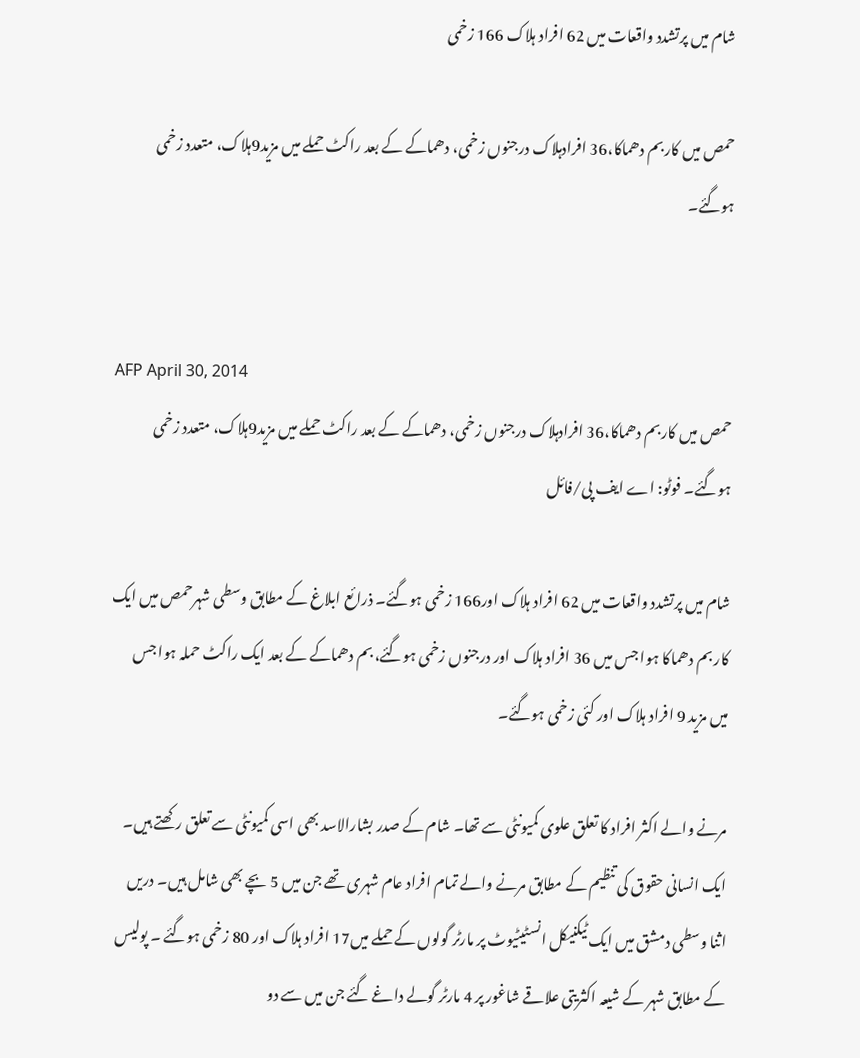شام میں پرتشدد واقعات میں 62 افراد ہلاک 166 زخمی

حمص میں کاربم دھماکا،36 افرادہلاک درجنوں زخمی، دھماکے کے بعد راکٹ حملے میں مزید9ہلاک، متعدد زخمی ہوگئے۔


AFP April 30, 2014
حمص میں کاربم دھماکا،36 افرادہلاک درجنوں زخمی، دھماکے کے بعد راکٹ حملے میں مزید9ہلاک، متعدد زخمی ہوگئے۔ فوٹو: اے ایف پی/فائل

شام میں پرتشدد واقعات میں 62 افراد ہلاک اور166 زخمی ہوگئے۔ ذرائع ابلاغ کے مطابق وسطی شہرحمص میں ایک کار بم دھماکا ہوا جس میں 36 افراد ہلاک اور درجنوں زخمی ہوگئے، بم دھماکے کے بعد ایک راکٹ حملہ ہوا جس میں مزید 9 افراد ہلاک اور کئی زخمی ہوگئے۔

مرنے والے اکثر افراد کا تعلق علوی کمیونٹی سے تھا۔ شام کے صدر بشارالاسد بھی اسی کمیونٹی سے تعلق رکھتے ہیں۔ ایک انسانی حقوق کی تنظیم کے مطابق مرنے والے تمام افراد عام شہری تھے جن میں 5 بچے بھی شامل ہیں۔ دریں اثنا وسطی دمشق میں ایک ٹیکنیکل انسٹیٹیوٹ پر مارٹر گولوں کے حملے میں17 افراد ہلاک اور 80 زخمی ہوگئے ۔ پولیس کے مطابق شہر کے شیعہ اکثریتی علاقے شاغور پر 4 مارٹر گولے داغے گئے جن میں سے دو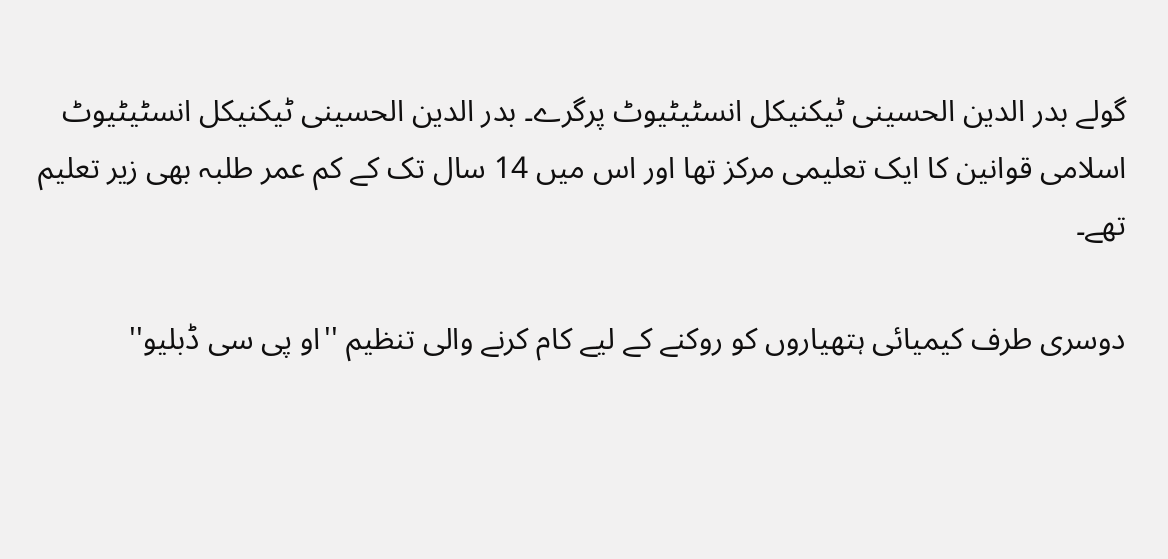گولے بدر الدین الحسینی ٹیکنیکل انسٹیٹیوٹ پرگرے۔ بدر الدین الحسینی ٹیکنیکل انسٹیٹیوٹ اسلامی قوانین کا ایک تعلیمی مرکز تھا اور اس میں 14 سال تک کے کم عمر طلبہ بھی زیر تعلیم تھے۔

دوسری طرف کیمیائی ہتھیاروں کو روکنے کے لیے کام کرنے والی تنظیم ''او پی سی ڈبلیو''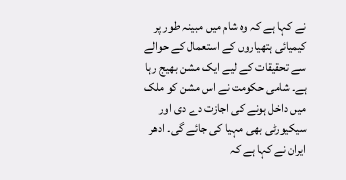نے کہا ہے کہ وہ شام میں مبینہ طور پر کیمیائی ہتھیاروں کے استعمال کے حوالے سے تحقیقات کے لیے ایک مشن بھیج رہا ہے۔ شامی حکومت نے اس مشن کو ملک میں داخل ہونے کی اجازت دے دی اور سیکیورٹی بھی مہیا کی جائے گی۔ ادھر ایران نے کہا ہے کہ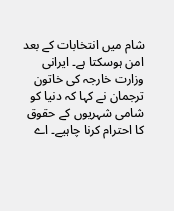شام میں انتخابات کے بعد امن ہوسکتا ہے۔ ایرانی وزارت خارجہ کی خاتون ترجمان نے کہا کہ دنیا کو شامی شہریوں کے حقوق کا احترام کرنا چاہیے۔ اے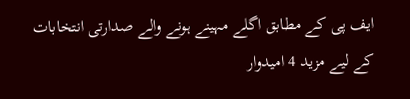ایف پی کے مطابق اگلے مہینے ہونے والے صدارتی انتخابات کے لیے مزید 4 امیدوار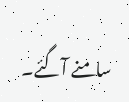سامنے آگئے۔